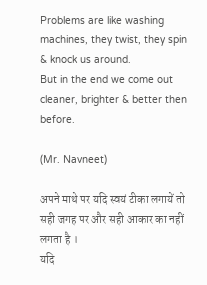Problems are like washing machines, they twist, they spin & knock us around.
But in the end we come out cleaner, brighter & better then before.

(Mr. Navneet)

अपने माथे पर यदि स्वयं टीका लगायें तो सही जगह पर और सही आकार का नहीं लगता है ।
यदि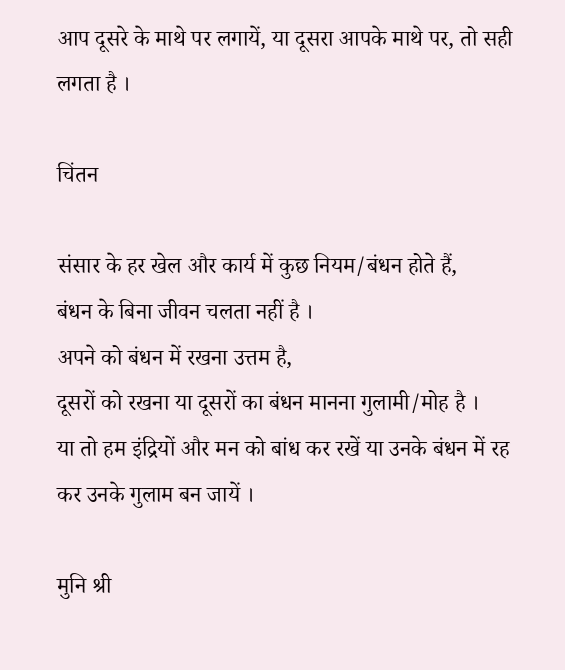आप दूसरे के माथे पर लगायें, या दूसरा आपके माथे पर, तो सही लगता है ।

चिंतन

संसार के हर खेल और कार्य में कुछ नियम/बंधन होते हैं,
बंधन के बिना जीवन चलता नहीं है ।
अपने को बंधन में रखना उत्तम है,
दूसरों को रखना या दूसरों का बंधन मानना गुलामी/मोह है ।
या तो हम इंद्रियों और मन को बांध कर रखें या उनके बंधन में रह कर उनके गुलाम बन जायें ।

मुनि श्री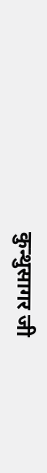कुन्थुसागर जी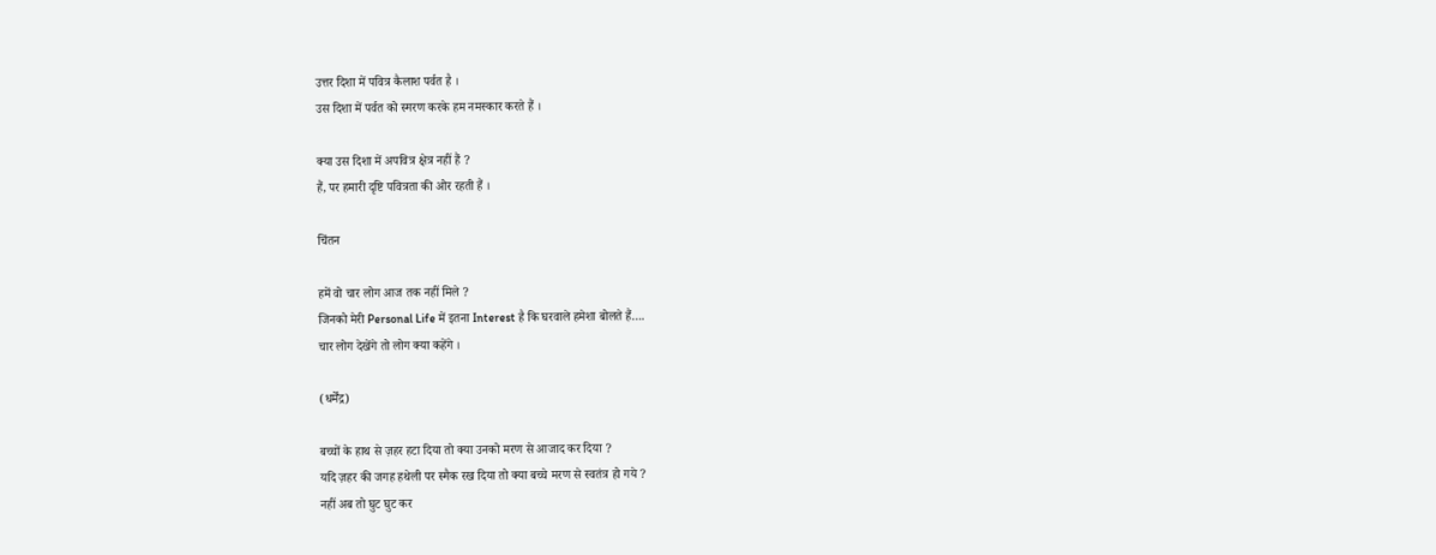उत्तर दिशा में पवित्र कैलाश पर्वत है ।
उस दिशा में पर्वत को स्मरण करके हम नमस्कार करते हैं ।

क्या उस दिशा में अपवित्र क्षेत्र नहीं हैं ?
हैं, पर हमारी दृष्टि पवित्रता की ओर रहती हैं ।

चिंतन

हमें वो चार लोग आज तक नहीं मिले ?
जिनको मेरी Personal Life में इतना Interest है कि घरवाले हमेशा बोलते हैं….
चार लोग देखेंगे तो लोग क्या कहेंगे ।

(धर्मेंद्र)

बच्चों के हाथ से ज़हर हटा दिया तो क्या उनको मरण से आजाद कर दिया ?
यदि ज़हर की जगह हथेली पर स्मैक रख दिया तो क्या बच्चे मरण से स्वतंत्र हो गये ?
नहीं अब तो घुट घुट कर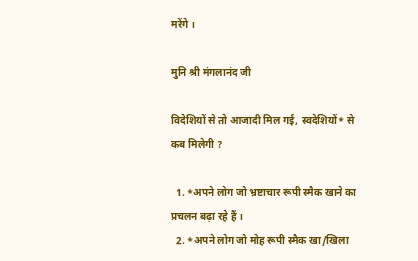मरेंगे ।

मुनि श्री मंगलानंद जी

विदेशियों से तो आजादी मिल गई, स्वदेशियों* से कब मिलेगी ?

  1. *अपने लोग जो भ्रष्टाचार रूपी स्मैक खाने का प्रचलन बढ़ा रहे हैं ।
  2. *अपने लोग जो मोह रूपी स्मैक खा/खिला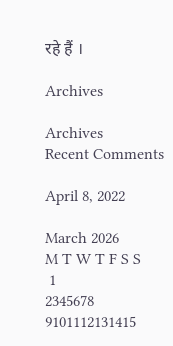रहे हैं ।

Archives

Archives
Recent Comments

April 8, 2022

March 2026
M T W T F S S
 1
2345678
9101112131415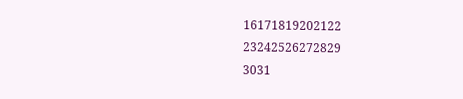16171819202122
23242526272829
3031